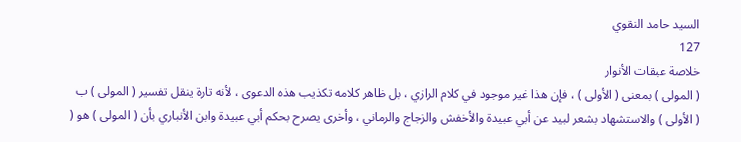السيد حامد النقوي
127
خلاصة عبقات الأنوار
( المولى ) بمعنى ( الأولى ) ، فإن هذا غير موجود في كلام الرازي ، بل ظاهر كلامه تكذيب هذه الدعوى ، لأنه تارة ينقل تفسير ( المولى ) ب ( الأولى ) والاستشهاد بشعر لبيد عن أبي عبيدة والأخفش والزجاج والرماني ، وأخرى يصرح بحكم أبي عبيدة وابن الأنباري بأن ( المولى ) هو (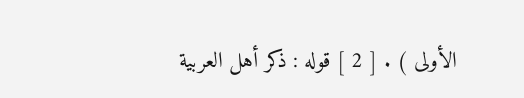الأولى ) . [ 2 ] قوله : ذكر أهل العربية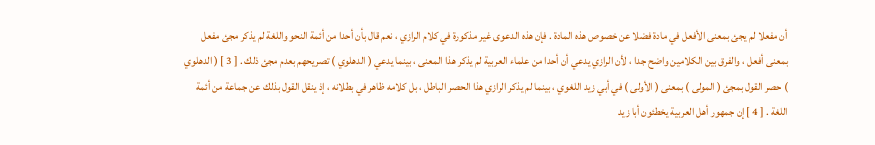أن مفعلا لم يجئ بمعنى الأفعل في مادة فضلا عن خصوص هذه المادة . فإن هذه الدعوى غير مذكورة في كلام الرازي ، نعم قال بأن أحدا من أئمة النحو واللغة لم يذكر مجئ مفعل بمعنى أفعل ، والفرق بين الكلامين واضح جدا ، لأن الرازي يدعي أن أحدا من علماء العربية لم يذكر هذا المعنى ، بينما يدعي ( الدهلوي ) تصريحهم بعدم مجئ ذلك . [ 3 ] ( الدهلوي ) حصر القول بمجئ ( المولى ) بمعنى ( الأولى ) في أبي زيد اللغوي ، بينما لم يذكر الرازي هذا الحصر الباطل ، بل كلامه ظاهر في بطلانه ، إذ ينقل القول بذلك عن جماعة من أئمة اللغة . [ 4 ] إن جمهور أهل العربية يخطئون أبا زيد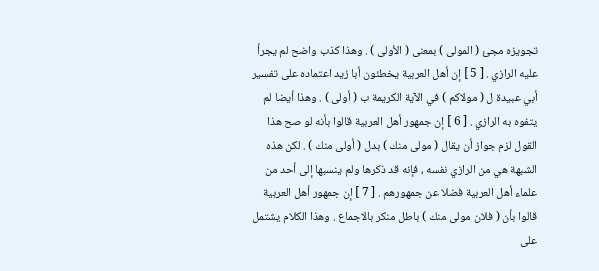تجويزه مجئ ( المولى ) بمعنى ( الأولى ) . وهذا كذب واضح لم يجرأ عليه الرازي . [ 5 ] إن أهل العربية يخطئون أبا زيد اعتماده على تفسير أبي عبيدة ل ( مولاكم ) في الآية الكريمة ب ( أولى ) . وهذا أيضا لم يتفوه به الرازي . [ 6 ] إن جمهور أهل العربية قالوا بأنه لو صح هذا القول لزم جواز أن يقال ( مولى منك ) بدل ( أولى منك ) . لكن هذه الشبهة هي من الرازي نفسه ، فإنه قد ذكرها ولم ينسبها إلى أحد من علماء أهل العربية فضلا عن جمهورهم . [ 7 ] إن جمهور أهل العربية قالوا بأن ( فلان مولى منك ) باطل منكر بالاجماع . وهذا الكلام يشتمل على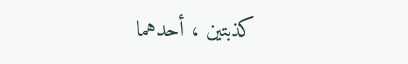كذبتين ، أحدهما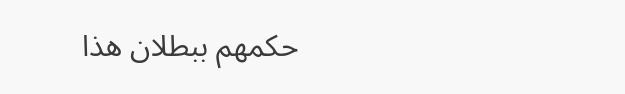حكمهم ببطلان هذا